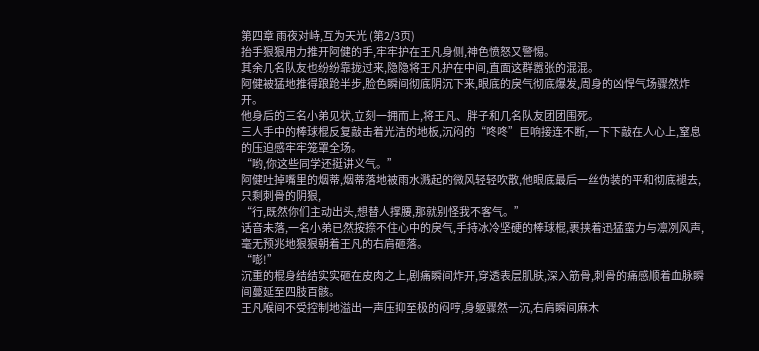第四章 雨夜对峙,互为天光 (第2/3页)
抬手狠狠用力推开阿健的手,牢牢护在王凡身侧,神色愤怒又警惕。
其余几名队友也纷纷靠拢过来,隐隐将王凡护在中间,直面这群嚣张的混混。
阿健被猛地推得踉跄半步,脸色瞬间彻底阴沉下来,眼底的戾气彻底爆发,周身的凶悍气场骤然炸开。
他身后的三名小弟见状,立刻一拥而上,将王凡、胖子和几名队友团团围死。
三人手中的棒球棍反复敲击着光洁的地板,沉闷的“咚咚”巨响接连不断,一下下敲在人心上,窒息的压迫感牢牢笼罩全场。
“哟,你这些同学还挺讲义气。”
阿健吐掉嘴里的烟蒂,烟蒂落地被雨水溅起的微风轻轻吹散,他眼底最后一丝伪装的平和彻底褪去,只剩刺骨的阴狠,
“行,既然你们主动出头,想替人撑腰,那就别怪我不客气。”
话音未落,一名小弟已然按捺不住心中的戾气,手持冰冷坚硬的棒球棍,裹挟着迅猛蛮力与凛冽风声,毫无预兆地狠狠朝着王凡的右肩砸落。
“嘭!”
沉重的棍身结结实实砸在皮肉之上,剧痛瞬间炸开,穿透表层肌肤,深入筋骨,刺骨的痛感顺着血脉瞬间蔓延至四肢百骸。
王凡喉间不受控制地溢出一声压抑至极的闷哼,身躯骤然一沉,右肩瞬间麻木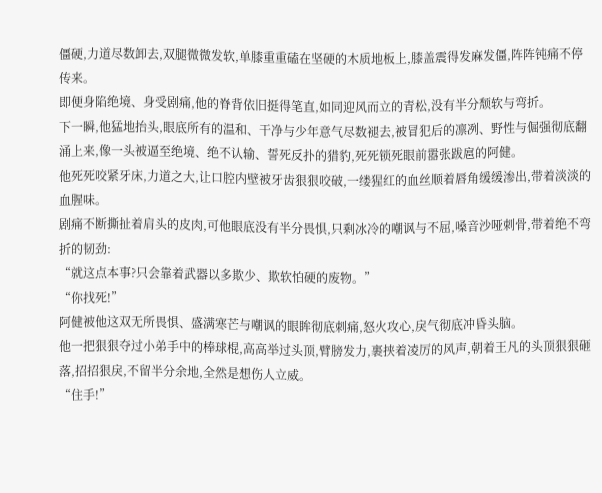僵硬,力道尽数卸去,双腿微微发软,单膝重重磕在坚硬的木质地板上,膝盖震得发麻发僵,阵阵钝痛不停传来。
即便身陷绝境、身受剧痛,他的脊背依旧挺得笔直,如同迎风而立的青松,没有半分颓软与弯折。
下一瞬,他猛地抬头,眼底所有的温和、干净与少年意气尽数褪去,被冒犯后的凛冽、野性与倔强彻底翻涌上来,像一头被逼至绝境、绝不认输、誓死反扑的猎豹,死死锁死眼前嚣张跋扈的阿健。
他死死咬紧牙床,力道之大,让口腔内壁被牙齿狠狠咬破,一缕猩红的血丝顺着唇角缓缓渗出,带着淡淡的血腥味。
剧痛不断撕扯着肩头的皮肉,可他眼底没有半分畏惧,只剩冰冷的嘲讽与不屈,嗓音沙哑刺骨,带着绝不弯折的韧劲:
“就这点本事?只会靠着武器以多欺少、欺软怕硬的废物。”
“你找死!”
阿健被他这双无所畏惧、盛满寒芒与嘲讽的眼眸彻底刺痛,怒火攻心,戾气彻底冲昏头脑。
他一把狠狠夺过小弟手中的棒球棍,高高举过头顶,臂膀发力,裹挟着凌厉的风声,朝着王凡的头顶狠狠砸落,招招狠戾,不留半分余地,全然是想伤人立威。
“住手!”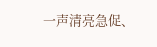一声清亮急促、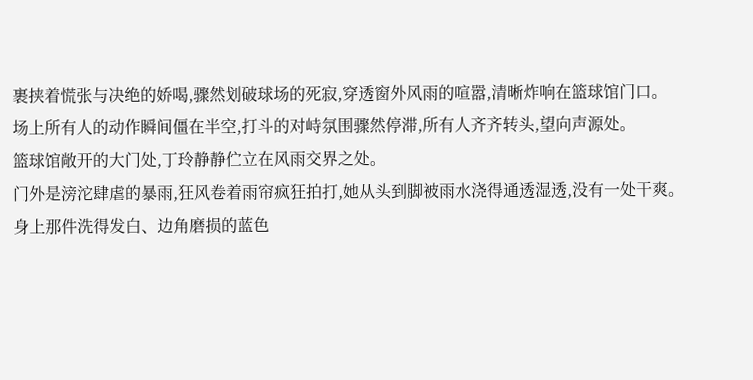裹挟着慌张与决绝的娇喝,骤然划破球场的死寂,穿透窗外风雨的喧嚣,清晰炸响在篮球馆门口。
场上所有人的动作瞬间僵在半空,打斗的对峙氛围骤然停滞,所有人齐齐转头,望向声源处。
篮球馆敞开的大门处,丁玲静静伫立在风雨交界之处。
门外是滂沱肆虐的暴雨,狂风卷着雨帘疯狂拍打,她从头到脚被雨水浇得通透湿透,没有一处干爽。
身上那件洗得发白、边角磨损的蓝色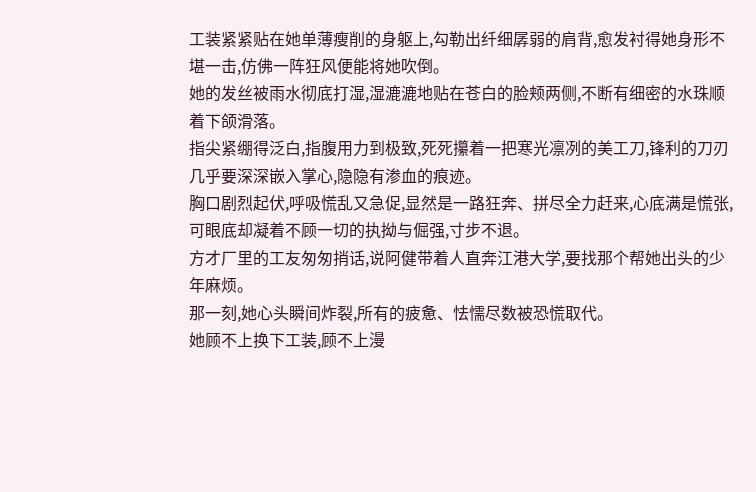工装紧紧贴在她单薄瘦削的身躯上,勾勒出纤细孱弱的肩背,愈发衬得她身形不堪一击,仿佛一阵狂风便能将她吹倒。
她的发丝被雨水彻底打湿,湿漉漉地贴在苍白的脸颊两侧,不断有细密的水珠顺着下颌滑落。
指尖紧绷得泛白,指腹用力到极致,死死攥着一把寒光凛冽的美工刀,锋利的刀刃几乎要深深嵌入掌心,隐隐有渗血的痕迹。
胸口剧烈起伏,呼吸慌乱又急促,显然是一路狂奔、拼尽全力赶来,心底满是慌张,可眼底却凝着不顾一切的执拗与倔强,寸步不退。
方才厂里的工友匆匆捎话,说阿健带着人直奔江港大学,要找那个帮她出头的少年麻烦。
那一刻,她心头瞬间炸裂,所有的疲惫、怯懦尽数被恐慌取代。
她顾不上换下工装,顾不上漫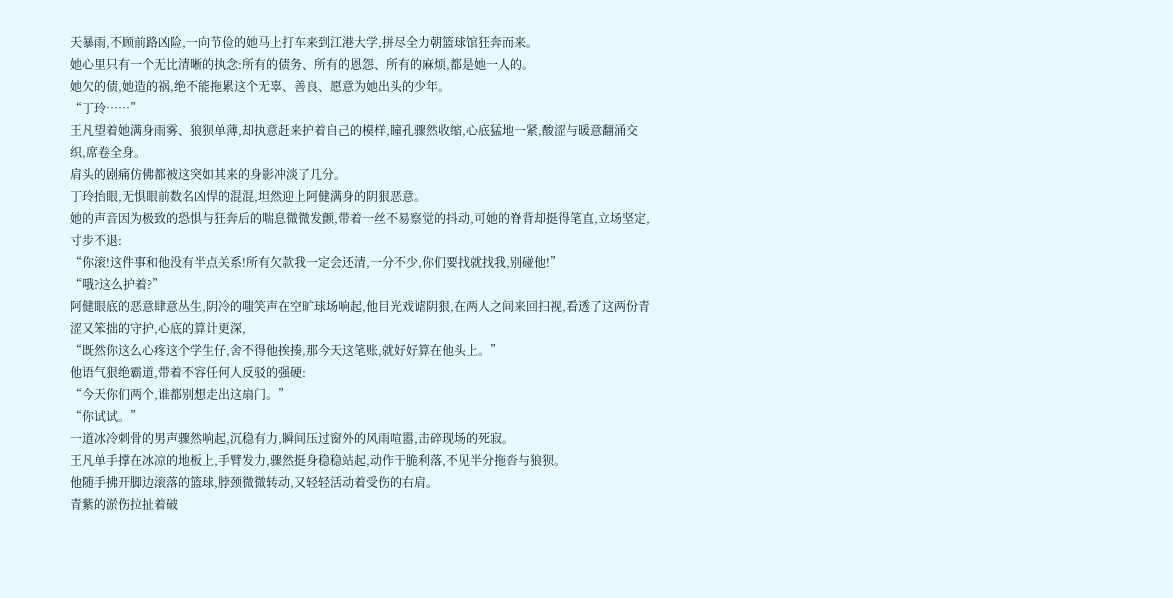天暴雨,不顾前路凶险,一向节俭的她马上打车来到江港大学,拼尽全力朝篮球馆狂奔而来。
她心里只有一个无比清晰的执念:所有的债务、所有的恩怨、所有的麻烦,都是她一人的。
她欠的债,她造的祸,绝不能拖累这个无辜、善良、愿意为她出头的少年。
“丁玲……”
王凡望着她满身雨雾、狼狈单薄,却执意赶来护着自己的模样,瞳孔骤然收缩,心底猛地一紧,酸涩与暖意翻涌交织,席卷全身。
肩头的剧痛仿佛都被这突如其来的身影冲淡了几分。
丁玲抬眼,无惧眼前数名凶悍的混混,坦然迎上阿健满身的阴狠恶意。
她的声音因为极致的恐惧与狂奔后的喘息微微发颤,带着一丝不易察觉的抖动,可她的脊背却挺得笔直,立场坚定,寸步不退:
“你滚!这件事和他没有半点关系!所有欠款我一定会还清,一分不少,你们要找就找我,别碰他!”
“哦?这么护着?”
阿健眼底的恶意肆意丛生,阴冷的嗤笑声在空旷球场响起,他目光戏谑阴狠,在两人之间来回扫视,看透了这两份青涩又笨拙的守护,心底的算计更深,
“既然你这么心疼这个学生仔,舍不得他挨揍,那今天这笔账,就好好算在他头上。”
他语气狠绝霸道,带着不容任何人反驳的强硬:
“今天你们两个,谁都别想走出这扇门。”
“你试试。”
一道冰冷刺骨的男声骤然响起,沉稳有力,瞬间压过窗外的风雨喧嚣,击碎现场的死寂。
王凡单手撑在冰凉的地板上,手臂发力,骤然挺身稳稳站起,动作干脆利落,不见半分拖沓与狼狈。
他随手拂开脚边滚落的篮球,脖颈微微转动,又轻轻活动着受伤的右肩。
青紫的淤伤拉扯着破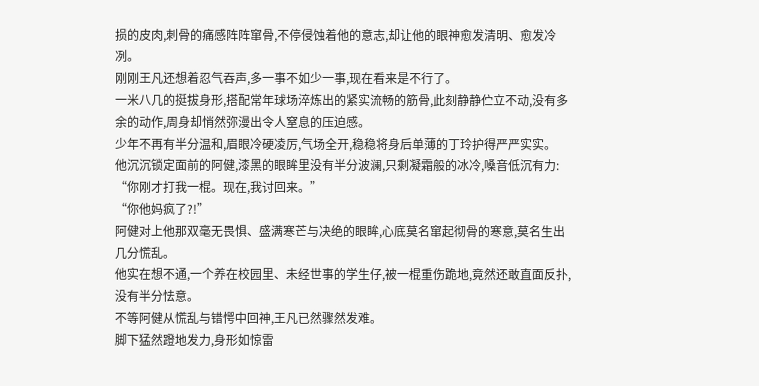损的皮肉,刺骨的痛感阵阵窜骨,不停侵蚀着他的意志,却让他的眼神愈发清明、愈发冷冽。
刚刚王凡还想着忍气吞声,多一事不如少一事,现在看来是不行了。
一米八几的挺拔身形,搭配常年球场淬炼出的紧实流畅的筋骨,此刻静静伫立不动,没有多余的动作,周身却悄然弥漫出令人窒息的压迫感。
少年不再有半分温和,眉眼冷硬凌厉,气场全开,稳稳将身后单薄的丁玲护得严严实实。
他沉沉锁定面前的阿健,漆黑的眼眸里没有半分波澜,只剩凝霜般的冰冷,嗓音低沉有力:
“你刚才打我一棍。现在,我讨回来。”
“你他妈疯了?!”
阿健对上他那双毫无畏惧、盛满寒芒与决绝的眼眸,心底莫名窜起彻骨的寒意,莫名生出几分慌乱。
他实在想不通,一个养在校园里、未经世事的学生仔,被一棍重伤跪地,竟然还敢直面反扑,没有半分怯意。
不等阿健从慌乱与错愕中回神,王凡已然骤然发难。
脚下猛然蹬地发力,身形如惊雷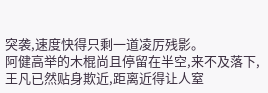突袭,速度快得只剩一道凌厉残影。
阿健高举的木棍尚且停留在半空,来不及落下,王凡已然贴身欺近,距离近得让人窒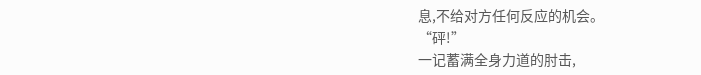息,不给对方任何反应的机会。
“砰!”
一记蓄满全身力道的肘击,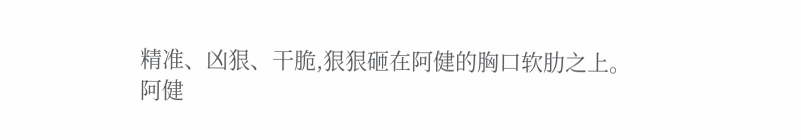精准、凶狠、干脆,狠狠砸在阿健的胸口软肋之上。
阿健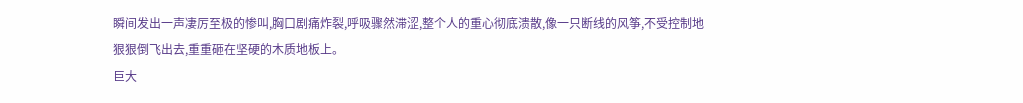瞬间发出一声凄厉至极的惨叫,胸口剧痛炸裂,呼吸骤然滞涩,整个人的重心彻底溃散,像一只断线的风筝,不受控制地狠狠倒飞出去,重重砸在坚硬的木质地板上。
巨大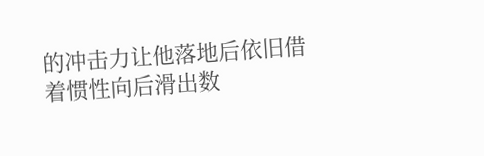的冲击力让他落地后依旧借着惯性向后滑出数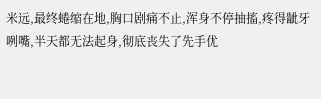米远,最终蜷缩在地,胸口剧痛不止,浑身不停抽搐,疼得龇牙咧嘴,半天都无法起身,彻底丧失了先手优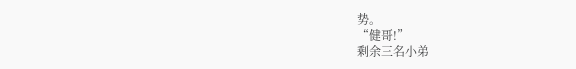势。
“健哥!”
剩余三名小弟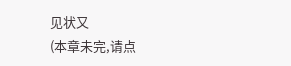见状又
(本章未完,请点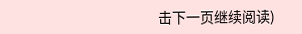击下一页继续阅读)